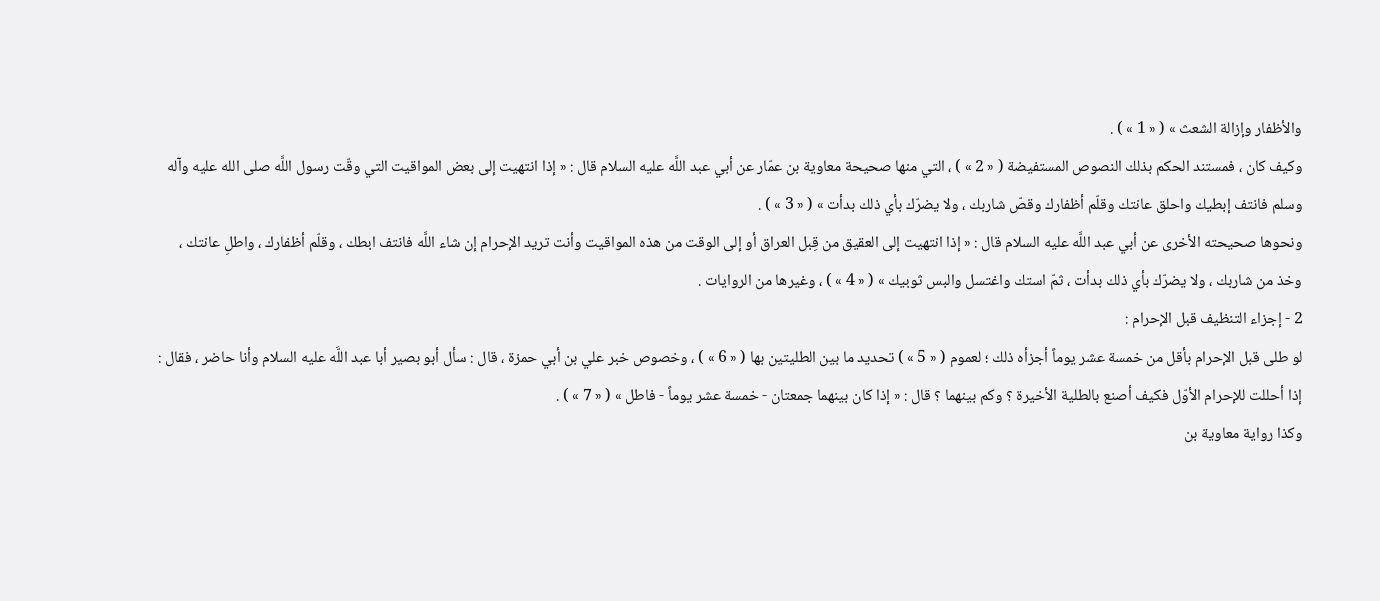والأظفار وإزالة الشعث » ( « 1 » ) .
وكيف كان ، فمستند الحكم بذلك النصوص المستفيضة ( « 2 » ) ، التي منها صحيحة معاوية بن عمّار عن أبي عبد اللَّه عليه السلام قال : « إذا انتهيت إلى بعض المواقيت التي وقّت رسول اللَّه صلى الله عليه وآله وسلم فانتف إبطيك واحلق عانتك وقلّم أظفارك وقصّ شاربك ، ولا يضرّك بأي ذلك بدأت » ( « 3 » ) .
ونحوها صحيحته الأخرى عن أبي عبد اللَّه عليه السلام قال : « إذا انتهيت إلى العقيق من قِبل العراق أو إلى الوقت من هذه المواقيت وأنت تريد الإحرام إن شاء اللَّه فانتف ابطك ، وقلّم أظفارك ، واطلِ عانتك ، وخذ من شاربك ، ولا يضرّك بأي ذلك بدأت ، ثمّ استك واغتسل والبس ثوبيك » ( « 4 » ) ، وغيرها من الروايات .
2 - إجزاء التنظيف قبل الإحرام :
لو طلى قبل الإحرام بأقل من خمسة عشر يوماً أجزأه ذلك ؛ لعموم ( « 5 » ) تحديد ما بين الطليتين بها ( « 6 » ) ، وخصوص خبر علي بن أبي حمزة ، قال : سأل أبو بصير أبا عبد اللَّه عليه السلام وأنا حاضر ، فقال : إذا أحللت للإحرام الأوّل فكيف أصنع بالطلية الأخيرة ؟ وكم بينهما ؟ قال : « إذا كان بينهما جمعتان - خمسة عشر يوماً - فاطل » ( « 7 » ) .
وكذا رواية معاوية بن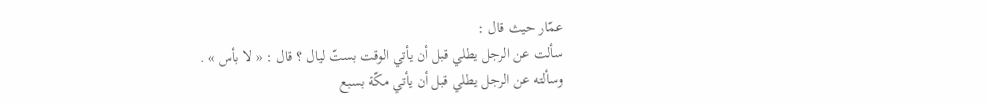عمّار حيث قال :
سألت عن الرجل يطلي قبل أن يأتي الوقت بستّ ليال ؟ قال : « لا بأس » .
وسألته عن الرجل يطلي قبل أن يأتي مكّة بسبع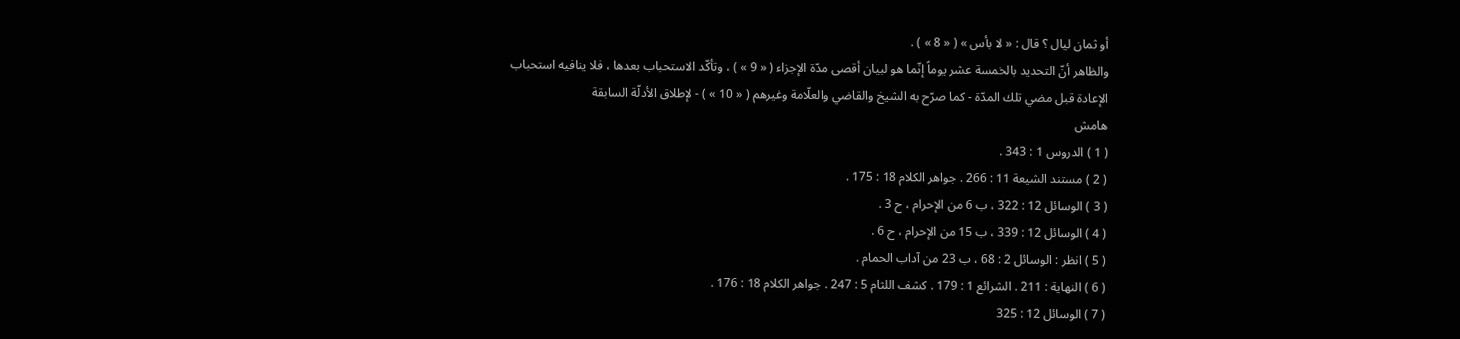أو ثمان ليال ؟ قال : « لا بأس » ( « 8 » ) .
والظاهر أنّ التحديد بالخمسة عشر يوماً إنّما هو لبيان أقصى مدّة الإجزاء ( « 9 » ) ، وتأكّد الاستحباب بعدها ، فلا ينافيه استحباب الإعادة قبل مضي تلك المدّة - كما صرّح به الشيخ والقاضي والعلّامة وغيرهم ( « 10 » ) - لإطلاق الأدلّة السابقة
هامش
( 1 ) الدروس 1 : 343 .
( 2 ) مستند الشيعة 11 : 266 . جواهر الكلام 18 : 175 .
( 3 ) الوسائل 12 : 322 ، ب 6 من الإحرام ، ح 3 .
( 4 ) الوسائل 12 : 339 ، ب 15 من الإحرام ، ح 6 .
( 5 ) انظر : الوسائل 2 : 68 ، ب 23 من آداب الحمام .
( 6 ) النهاية : 211 . الشرائع 1 : 179 . كشف اللثام 5 : 247 . جواهر الكلام 18 : 176 .
( 7 ) الوسائل 12 : 325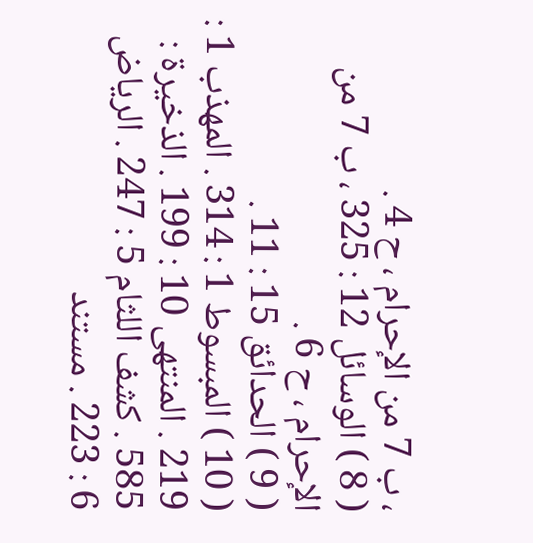، ب 7 من الإحرام ، ح 4 .
( 8 ) الوسائل 12 : 325 ، ب 7 من الإحرام ، ح 6 .
( 9 ) الحدائق 15 : 11 .
( 10 ) المبسوط 1 : 314 . المهذب 1 : 219 . المنتهى 10 : 199 . الذخيرة : 585 . كشف اللثام 5 : 247 . الرياض 6 : 223 . مستند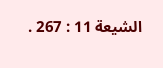الشيعة 11 : 267 .